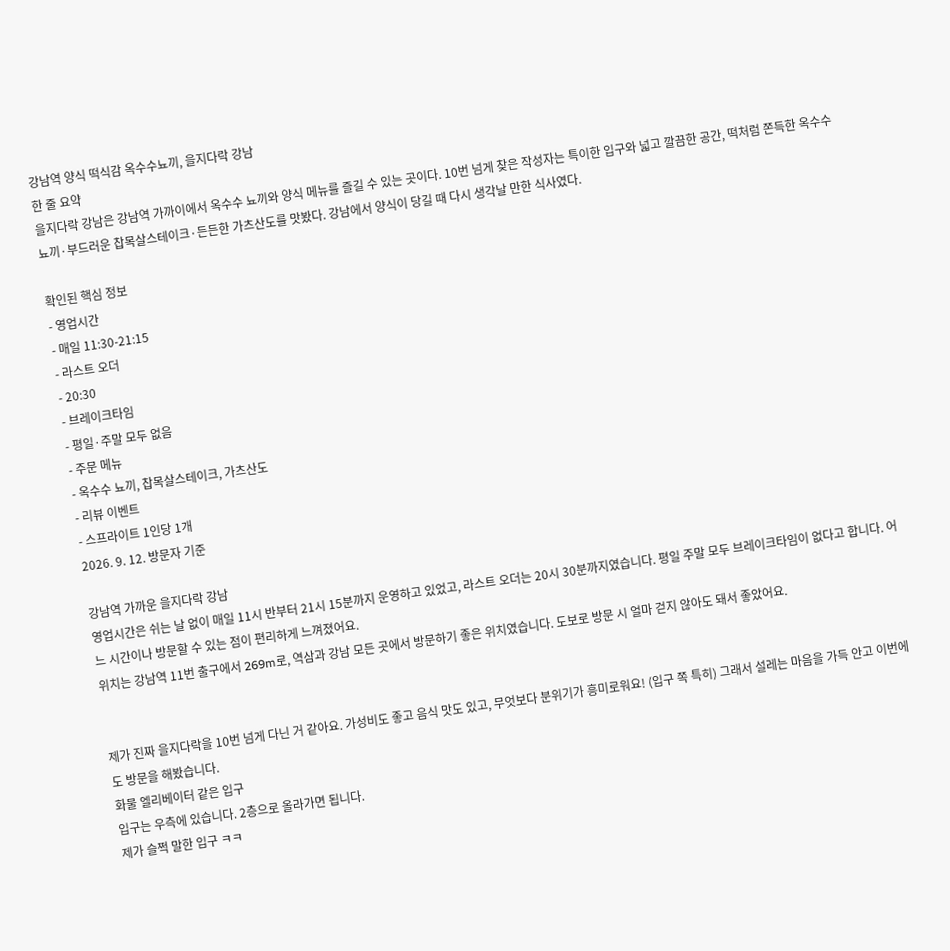강남역 양식 떡식감 옥수수뇨끼, 을지다락 강남
한 줄 요약
을지다락 강남은 강남역 가까이에서 옥수수 뇨끼와 양식 메뉴를 즐길 수 있는 곳이다. 10번 넘게 찾은 작성자는 특이한 입구와 넓고 깔끔한 공간, 떡처럼 쫀득한 옥수수 뇨끼·부드러운 찹목살스테이크·든든한 가츠산도를 맛봤다. 강남에서 양식이 당길 때 다시 생각날 만한 식사였다.

확인된 핵심 정보
- 영업시간
- 매일 11:30-21:15
- 라스트 오더
- 20:30
- 브레이크타임
- 평일·주말 모두 없음
- 주문 메뉴
- 옥수수 뇨끼, 찹목살스테이크, 가츠산도
- 리뷰 이벤트
- 스프라이트 1인당 1개
2026. 9. 12. 방문자 기준

강남역 가까운 을지다락 강남
영업시간은 쉬는 날 없이 매일 11시 반부터 21시 15분까지 운영하고 있었고, 라스트 오더는 20시 30분까지였습니다. 평일 주말 모두 브레이크타임이 없다고 합니다. 어느 시간이나 방문할 수 있는 점이 편리하게 느껴졌어요.
위치는 강남역 11번 출구에서 269m로, 역삼과 강남 모든 곳에서 방문하기 좋은 위치였습니다. 도보로 방문 시 얼마 걷지 않아도 돼서 좋았어요.


제가 진짜 을지다락을 10번 넘게 다닌 거 같아요. 가성비도 좋고 음식 맛도 있고, 무엇보다 분위기가 흥미로워요! (입구 쪽 특히) 그래서 설레는 마음을 가득 안고 이번에도 방문을 해봤습니다.
화물 엘리베이터 같은 입구
입구는 우측에 있습니다. 2층으로 올라가면 됩니다.
제가 슬쩍 말한 입구 ㅋㅋ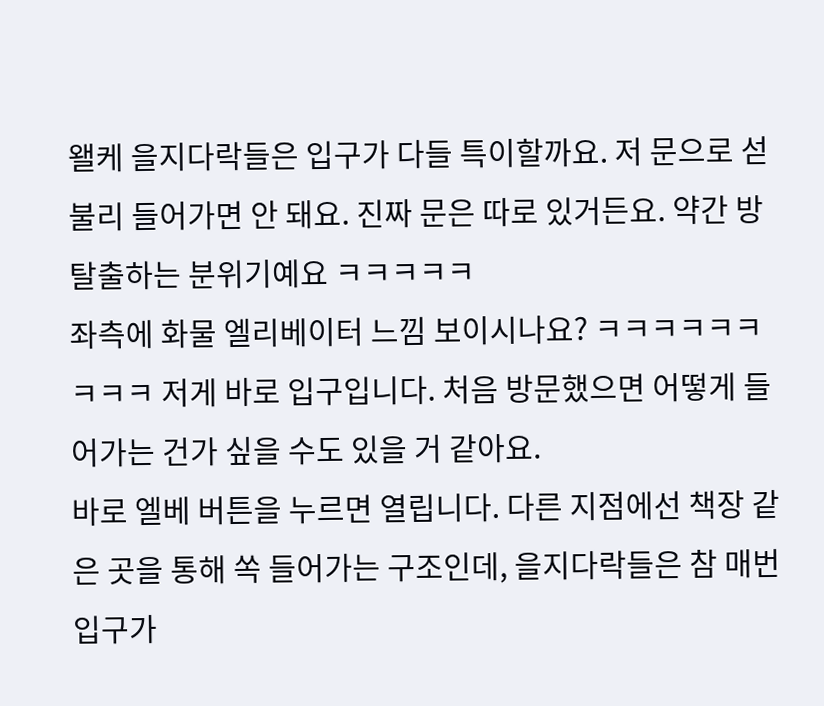왤케 을지다락들은 입구가 다들 특이할까요. 저 문으로 섣불리 들어가면 안 돼요. 진짜 문은 따로 있거든요. 약간 방탈출하는 분위기예요 ㅋㅋㅋㅋㅋ
좌측에 화물 엘리베이터 느낌 보이시나요? ㅋㅋㅋㅋㅋㅋㅋㅋㅋ 저게 바로 입구입니다. 처음 방문했으면 어떻게 들어가는 건가 싶을 수도 있을 거 같아요.
바로 엘베 버튼을 누르면 열립니다. 다른 지점에선 책장 같은 곳을 통해 쏙 들어가는 구조인데, 을지다락들은 참 매번 입구가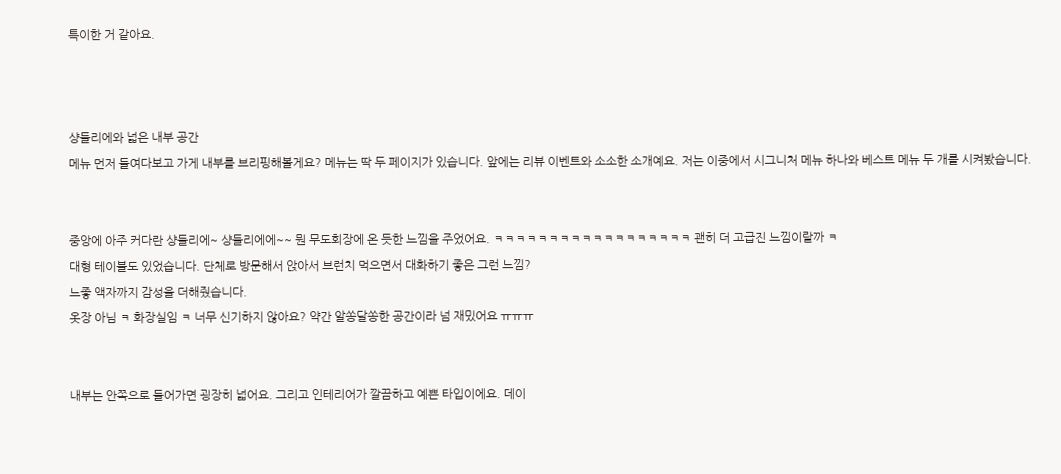특이한 거 같아요.



샹들리에와 넓은 내부 공간
메뉴 먼저 들여다보고 가게 내부를 브리핑해볼게요? 메뉴는 딱 두 페이지가 있습니다. 앞에는 리뷰 이벤트와 소소한 소개예요. 저는 이중에서 시그니처 메뉴 하나와 베스트 메뉴 두 개를 시켜봤습니다.


중앙에 아주 커다란 샹들리에~ 샹들리에에~~ 뭔 무도회장에 온 듯한 느낌을 주었어요. ㅋㅋㅋㅋㅋㅋㅋㅋㅋㅋㅋㅋㅋㅋㅋㅋㅋㅋ 괜히 더 고급진 느낌이랄까 ㅋ
대형 테이블도 있었습니다. 단체로 방문해서 앉아서 브런치 먹으면서 대화하기 좋은 그런 느낌?
느좋 액자까지 감성을 더해줬습니다.
옷장 아님 ㅋ 화장실임 ㅋ 너무 신기하지 않아요? 약간 알쏭달쏭한 공간이라 넘 재밌어요 ㅠㅠㅠ


내부는 안쪽으로 들어가면 굉장히 넓어요. 그리고 인테리어가 깔끔하고 예쁜 타입이에요. 데이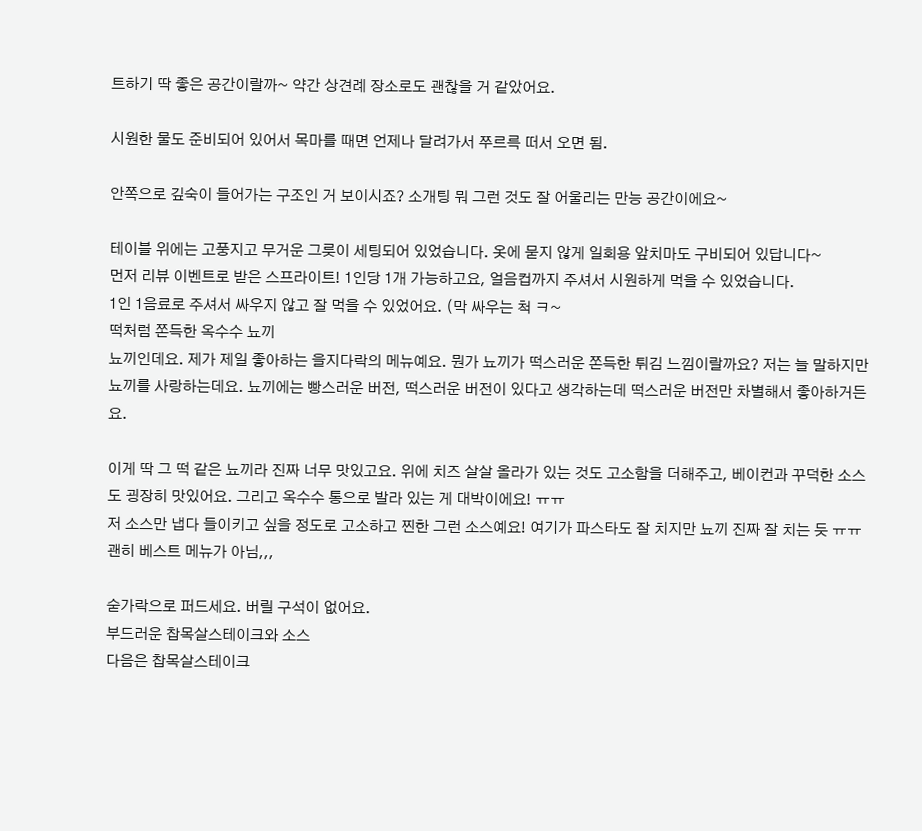트하기 딱 좋은 공간이랄까~ 약간 상견례 장소로도 괜찮을 거 같았어요.

시원한 물도 준비되어 있어서 목마를 때면 언제나 달려가서 쭈르륵 떠서 오면 됨.

안쪽으로 깊숙이 들어가는 구조인 거 보이시죠? 소개팅 뭐 그런 것도 잘 어울리는 만능 공간이에요~

테이블 위에는 고풍지고 무거운 그릇이 세팅되어 있었습니다. 옷에 묻지 않게 일회용 앞치마도 구비되어 있답니다~
먼저 리뷰 이벤트로 받은 스프라이트! 1인당 1개 가능하고요, 얼음컵까지 주셔서 시원하게 먹을 수 있었습니다.
1인 1음료로 주셔서 싸우지 않고 잘 먹을 수 있었어요. (막 싸우는 척 ㅋ~
떡처럼 쫀득한 옥수수 뇨끼
뇨끼인데요. 제가 제일 좋아하는 을지다락의 메뉴예요. 뭔가 뇨끼가 떡스러운 쫀득한 튀김 느낌이랄까요? 저는 늘 말하지만 뇨끼를 사랑하는데요. 뇨끼에는 빵스러운 버전, 떡스러운 버전이 있다고 생각하는데 떡스러운 버전만 차별해서 좋아하거든요.

이게 딱 그 떡 같은 뇨끼라 진짜 너무 맛있고요. 위에 치즈 살살 올라가 있는 것도 고소함을 더해주고, 베이컨과 꾸덕한 소스도 굉장히 맛있어요. 그리고 옥수수 통으로 발라 있는 게 대박이에요! ㅠㅠ
저 소스만 냅다 들이키고 싶을 정도로 고소하고 찐한 그런 소스예요! 여기가 파스타도 잘 치지만 뇨끼 진짜 잘 치는 듯 ㅠㅠ 괜히 베스트 메뉴가 아님,,,

숟가락으로 퍼드세요. 버릴 구석이 없어요.
부드러운 찹목살스테이크와 소스
다음은 찹목살스테이크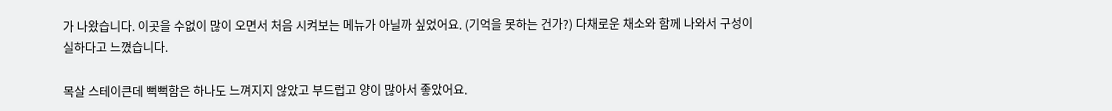가 나왔습니다. 이곳을 수없이 많이 오면서 처음 시켜보는 메뉴가 아닐까 싶었어요. (기억을 못하는 건가?) 다채로운 채소와 함께 나와서 구성이 실하다고 느꼈습니다.

목살 스테이큰데 뻑뻑함은 하나도 느껴지지 않았고 부드럽고 양이 많아서 좋았어요.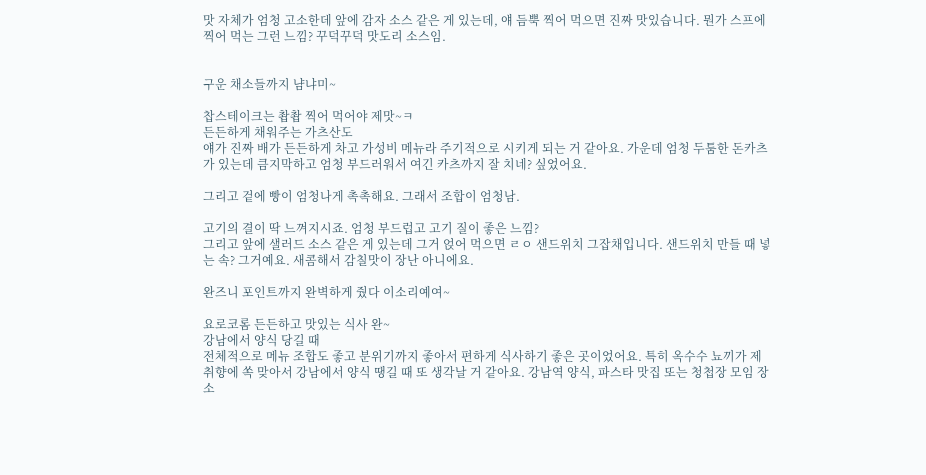맛 자체가 엄청 고소한데 앞에 감자 소스 같은 게 있는데, 얘 듬뿍 찍어 먹으면 진짜 맛있습니다. 뭔가 스프에 찍어 먹는 그런 느낌? 꾸덕꾸덕 맛도리 소스임.


구운 채소들까지 냠냐미~

찹스테이크는 촵촵 찍어 먹어야 제맛~ㅋ
든든하게 채워주는 가츠산도
얘가 진짜 배가 든든하게 차고 가성비 메뉴라 주기적으로 시키게 되는 거 같아요. 가운데 엄청 두툼한 돈카츠가 있는데 큼지막하고 엄청 부드러워서 여긴 카츠까지 잘 치네? 싶었어요.

그리고 겉에 빵이 엄청나게 촉촉해요. 그래서 조합이 엄청남.

고기의 결이 딱 느껴지시죠. 엄청 부드럽고 고기 질이 좋은 느낌?
그리고 앞에 샐러드 소스 같은 게 있는데 그거 얹어 먹으면 ㄹㅇ 샌드위치 그잡채입니다. 샌드위치 만들 때 넣는 속? 그거예요. 새콤해서 감칠맛이 장난 아니에요.

완즈니 포인트까지 완벽하게 줬다 이소리예여~

요로코롬 든든하고 맛있는 식사 완~
강남에서 양식 당길 때
전체적으로 메뉴 조합도 좋고 분위기까지 좋아서 편하게 식사하기 좋은 곳이었어요. 특히 옥수수 뇨끼가 제 취향에 쏙 맞아서 강남에서 양식 땡길 때 또 생각날 거 같아요. 강남역 양식, 파스타 맛집 또는 청첩장 모임 장소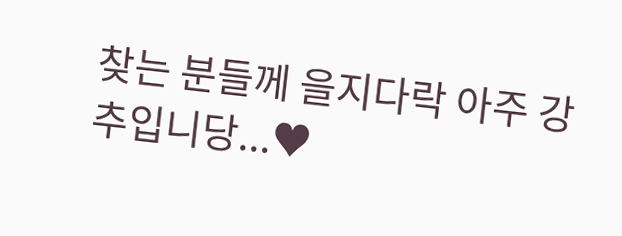찾는 분들께 을지다락 아주 강추입니당...♥